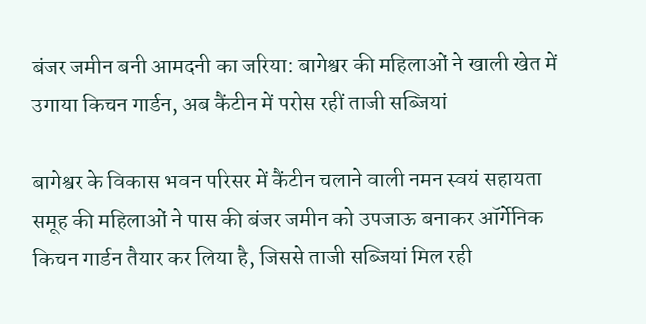बंजर जमीन बनी आमदनी का जरिया: बागेश्वर की महिलाओं ने खाली खेत में उगाया किचन गार्डन, अब कैंटीन में परोस रहीं ताजी सब्जियां

बागेश्वर के विकास भवन परिसर में कैंटीन चलाने वाली नमन स्वयं सहायता समूह की महिलाओं ने पास की बंजर जमीन को उपजाऊ बनाकर ऑर्गेनिक किचन गार्डन तैयार कर लिया है, जिससे ताजी सब्जियां मिल रही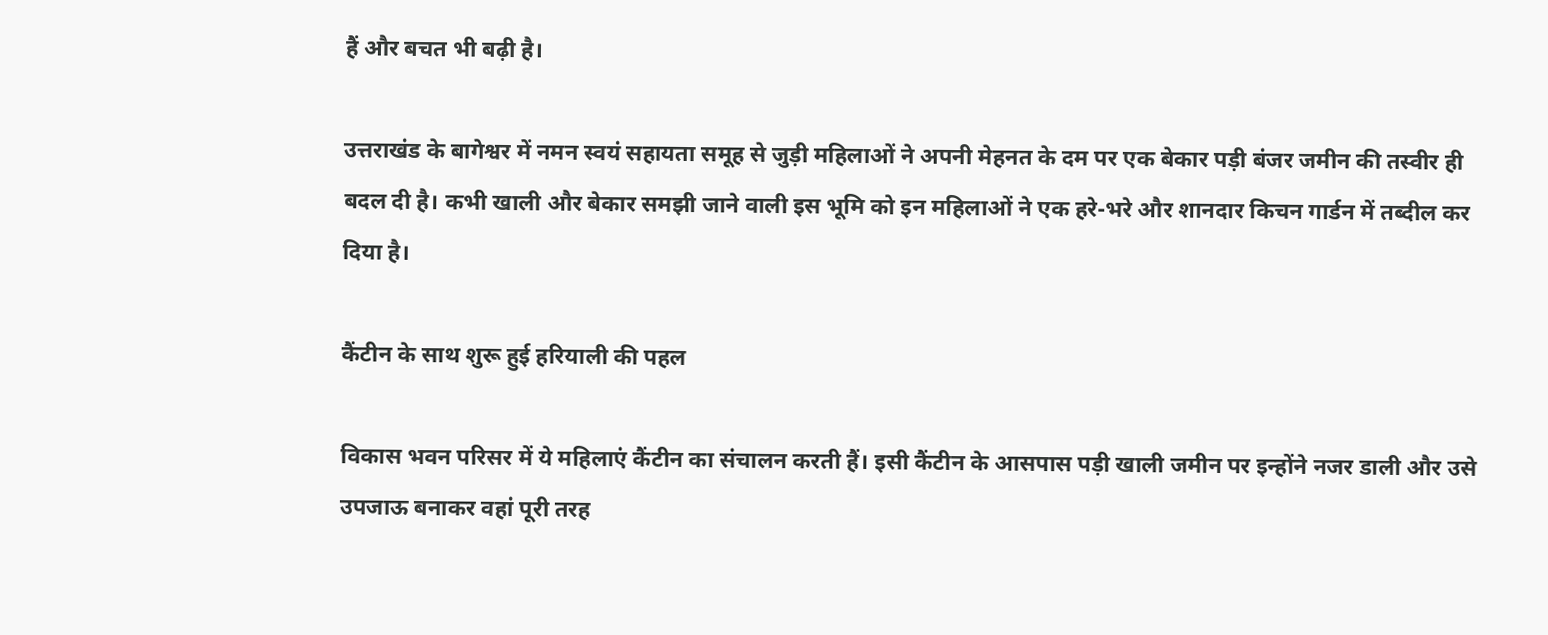हैं और बचत भी बढ़ी है।

उत्तराखंड के बागेश्वर में नमन स्वयं सहायता समूह से जुड़ी महिलाओं ने अपनी मेहनत के दम पर एक बेकार पड़ी बंजर जमीन की तस्वीर ही बदल दी है। कभी खाली और बेकार समझी जाने वाली इस भूमि को इन महिलाओं ने एक हरे-भरे और शानदार किचन गार्डन में तब्दील कर दिया है।

कैंटीन के साथ शुरू हुई हरियाली की पहल

विकास भवन परिसर में ये महिलाएं कैंटीन का संचालन करती हैं। इसी कैंटीन के आसपास पड़ी खाली जमीन पर इन्होंने नजर डाली और उसे उपजाऊ बनाकर वहां पूरी तरह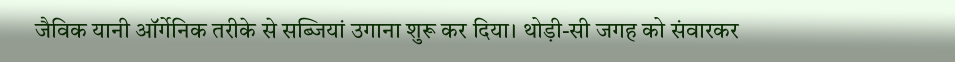जैविक यानी ऑर्गेनिक तरीके से सब्जियां उगाना शुरू कर दिया। थोड़ी-सी जगह को संवारकर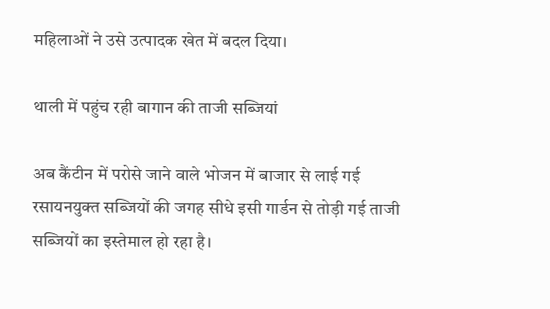महिलाओं ने उसे उत्पादक खेत में बदल दिया।

थाली में पहुंच रही बागान की ताजी सब्जियां

अब कैंटीन में परोसे जाने वाले भोजन में बाजार से लाई गई रसायनयुक्त सब्जियों की जगह सीधे इसी गार्डन से तोड़ी गई ताजी सब्जियों का इस्तेमाल हो रहा है।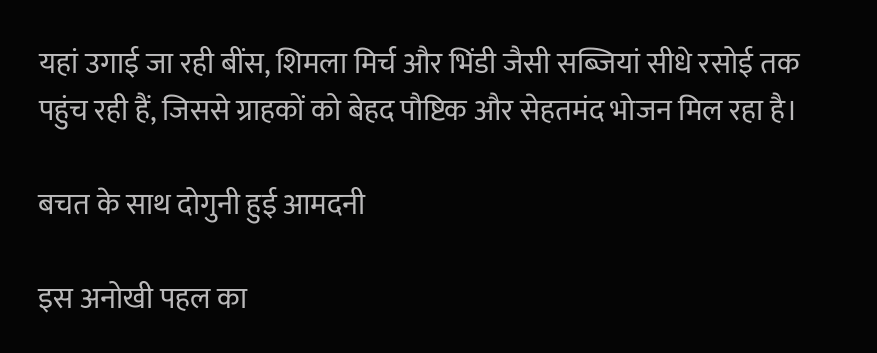यहां उगाई जा रही बींस, शिमला मिर्च और भिंडी जैसी सब्जियां सीधे रसोई तक पहुंच रही हैं, जिससे ग्राहकों को बेहद पौष्टिक और सेहतमंद भोजन मिल रहा है।

बचत के साथ दोगुनी हुई आमदनी

इस अनोखी पहल का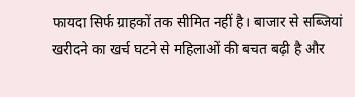फायदा सिर्फ ग्राहकों तक सीमित नहीं है। बाजार से सब्जियां खरीदने का खर्च घटने से महिलाओं की बचत बढ़ी है और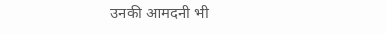उनकी आमदनी भी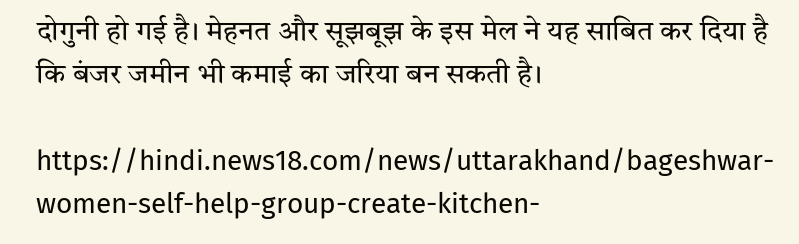दोगुनी हो गई है। मेहनत और सूझबूझ के इस मेल ने यह साबित कर दिया है कि बंजर जमीन भी कमाई का जरिया बन सकती है।

https://hindi.news18.com/news/uttarakhand/bageshwar-women-self-help-group-create-kitchen-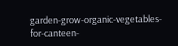garden-grow-organic-vegetables-for-canteen-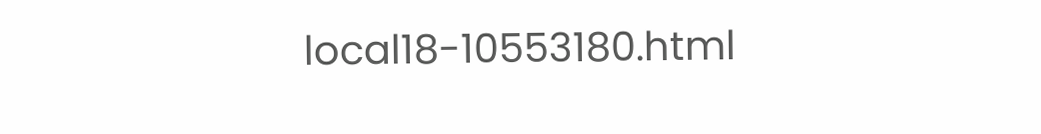local18-10553180.html